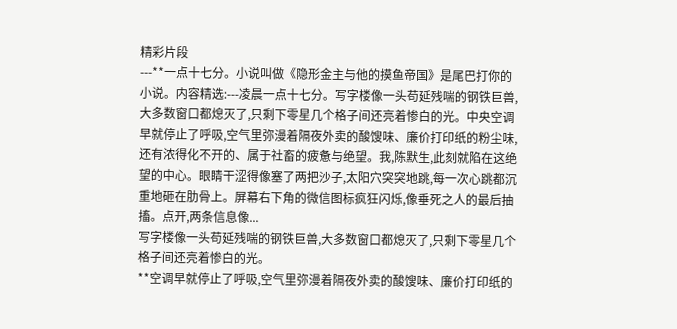精彩片段
---**一点十七分。小说叫做《隐形金主与他的摸鱼帝国》是尾巴打你的小说。内容精选:---凌晨一点十七分。写字楼像一头苟延残喘的钢铁巨兽,大多数窗口都熄灭了,只剩下零星几个格子间还亮着惨白的光。中央空调早就停止了呼吸,空气里弥漫着隔夜外卖的酸馊味、廉价打印纸的粉尘味,还有浓得化不开的、属于社畜的疲惫与绝望。我,陈默生,此刻就陷在这绝望的中心。眼睛干涩得像塞了两把沙子,太阳穴突突地跳,每一次心跳都沉重地砸在肋骨上。屏幕右下角的微信图标疯狂闪烁,像垂死之人的最后抽搐。点开,两条信息像...
写字楼像一头苟延残喘的钢铁巨兽,大多数窗口都熄灭了,只剩下零星几个格子间还亮着惨白的光。
**空调早就停止了呼吸,空气里弥漫着隔夜外卖的酸馊味、廉价打印纸的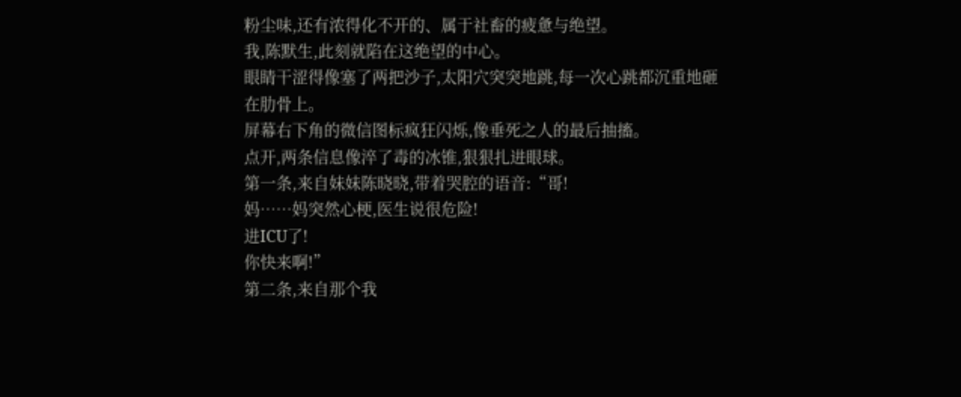粉尘味,还有浓得化不开的、属于社畜的疲惫与绝望。
我,陈默生,此刻就陷在这绝望的中心。
眼睛干涩得像塞了两把沙子,太阳穴突突地跳,每一次心跳都沉重地砸在肋骨上。
屏幕右下角的微信图标疯狂闪烁,像垂死之人的最后抽搐。
点开,两条信息像淬了毒的冰锥,狠狠扎进眼球。
第一条,来自妹妹陈晓晓,带着哭腔的语音:“哥!
妈……妈突然心梗,医生说很危险!
进ICU了!
你快来啊!”
第二条,来自那个我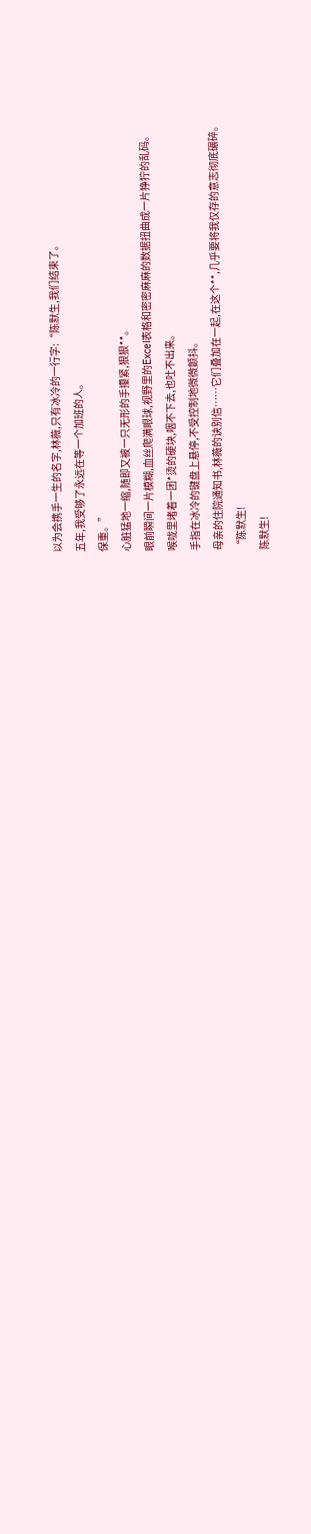以为会携手一生的名字,林薇,只有冰冷的一行字:“陈默生,我们结束了。
五年,我受够了永远在等一个加班的人。
保重。”
心脏猛地一缩,随即又被一只无形的手攥紧,狠狠**。
眼前瞬间一片模糊,血丝爬满眼球,视野里的Excel表格和密密麻麻的数据扭曲成一片狰狞的乱码。
喉咙里堵着一团*烫的硬块,咽不下去,也吐不出来。
手指在冰冷的键盘上悬停,不受控制地微微颤抖。
母亲的住院通知书,林薇的诀别信……它们叠加在一起,在这个**,几乎要将我仅存的意志彻底碾碎。
“陈默生!
陈默生!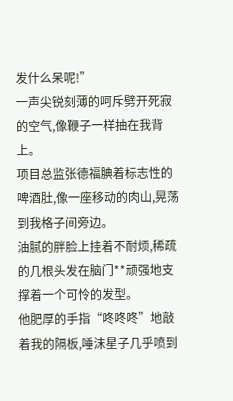发什么呆呢!”
一声尖锐刻薄的呵斥劈开死寂的空气,像鞭子一样抽在我背上。
项目总监张德福腆着标志性的啤酒肚,像一座移动的肉山,晃荡到我格子间旁边。
油腻的胖脸上挂着不耐烦,稀疏的几根头发在脑门**顽强地支撑着一个可怜的发型。
他肥厚的手指“咚咚咚”地敲着我的隔板,唾沫星子几乎喷到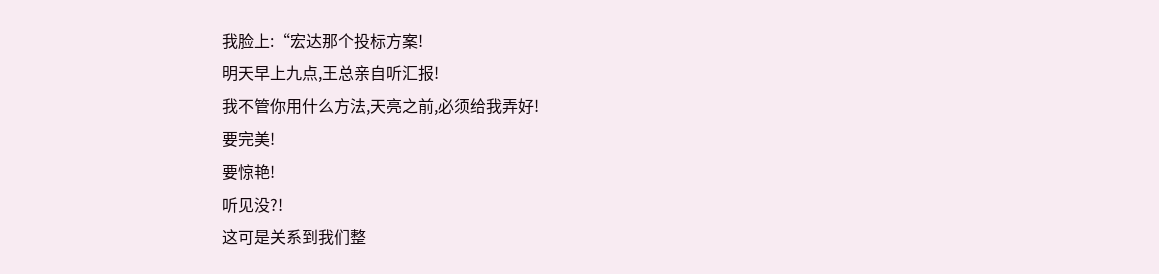我脸上:“宏达那个投标方案!
明天早上九点,王总亲自听汇报!
我不管你用什么方法,天亮之前,必须给我弄好!
要完美!
要惊艳!
听见没?!
这可是关系到我们整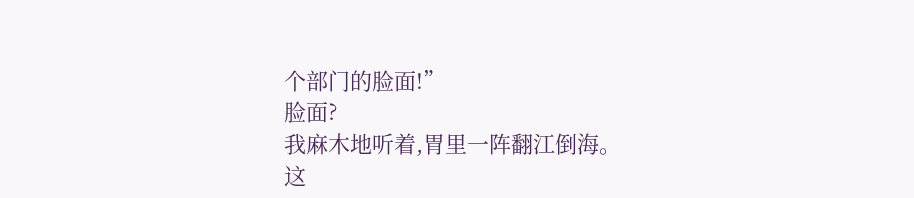个部门的脸面!”
脸面?
我麻木地听着,胃里一阵翻江倒海。
这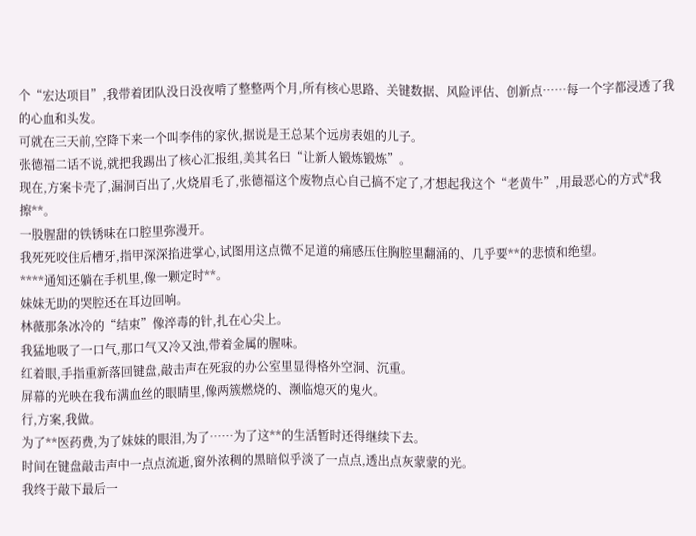个“宏达项目”,我带着团队没日没夜啃了整整两个月,所有核心思路、关键数据、风险评估、创新点……每一个字都浸透了我的心血和头发。
可就在三天前,空降下来一个叫李伟的家伙,据说是王总某个远房表姐的儿子。
张德福二话不说,就把我踢出了核心汇报组,美其名曰“让新人锻炼锻炼”。
现在,方案卡壳了,漏洞百出了,火烧眉毛了,张德福这个废物点心自己搞不定了,才想起我这个“老黄牛”,用最恶心的方式*我擦**。
一股腥甜的铁锈味在口腔里弥漫开。
我死死咬住后槽牙,指甲深深掐进掌心,试图用这点微不足道的痛感压住胸腔里翻涌的、几乎要**的悲愤和绝望。
****通知还躺在手机里,像一颗定时**。
妹妹无助的哭腔还在耳边回响。
林薇那条冰冷的“结束”像淬毒的针,扎在心尖上。
我猛地吸了一口气,那口气又冷又浊,带着金属的腥味。
红着眼,手指重新落回键盘,敲击声在死寂的办公室里显得格外空洞、沉重。
屏幕的光映在我布满血丝的眼睛里,像两簇燃烧的、濒临熄灭的鬼火。
行,方案,我做。
为了**医药费,为了妹妹的眼泪,为了……为了这**的生活暂时还得继续下去。
时间在键盘敲击声中一点点流逝,窗外浓稠的黑暗似乎淡了一点点,透出点灰蒙蒙的光。
我终于敲下最后一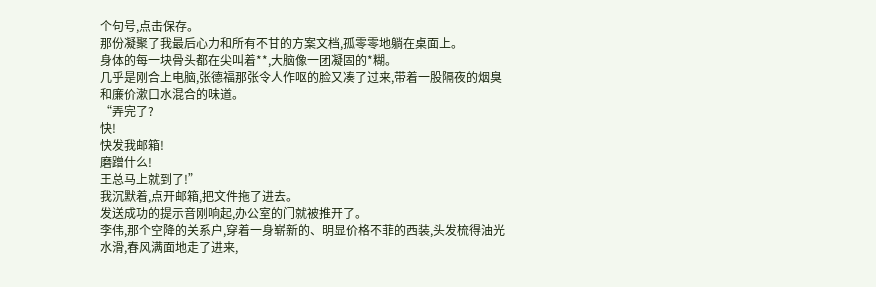个句号,点击保存。
那份凝聚了我最后心力和所有不甘的方案文档,孤零零地躺在桌面上。
身体的每一块骨头都在尖叫着**,大脑像一团凝固的*糊。
几乎是刚合上电脑,张德福那张令人作呕的脸又凑了过来,带着一股隔夜的烟臭和廉价漱口水混合的味道。
“弄完了?
快!
快发我邮箱!
磨蹭什么!
王总马上就到了!”
我沉默着,点开邮箱,把文件拖了进去。
发送成功的提示音刚响起,办公室的门就被推开了。
李伟,那个空降的关系户,穿着一身崭新的、明显价格不菲的西装,头发梳得油光水滑,春风满面地走了进来,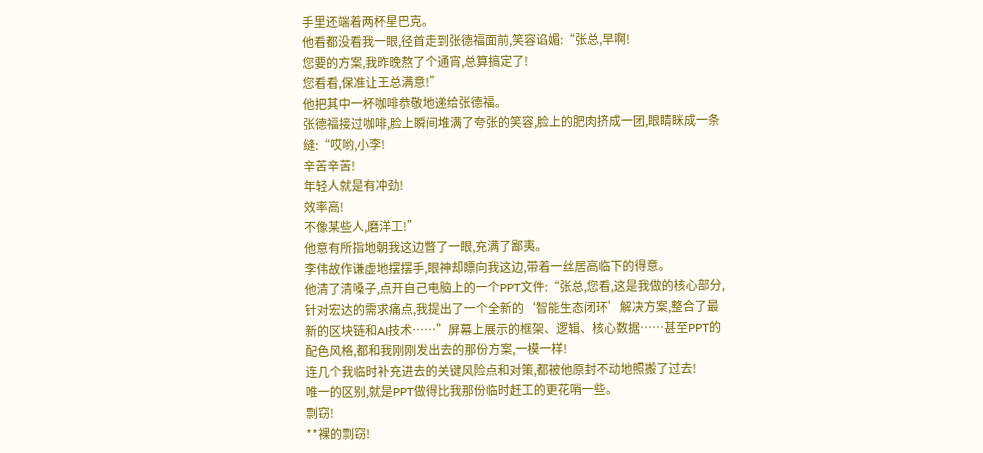手里还端着两杯星巴克。
他看都没看我一眼,径首走到张德福面前,笑容谄媚:“张总,早啊!
您要的方案,我昨晚熬了个通宵,总算搞定了!
您看看,保准让王总满意!”
他把其中一杯咖啡恭敬地递给张德福。
张德福接过咖啡,脸上瞬间堆满了夸张的笑容,脸上的肥肉挤成一团,眼睛眯成一条缝:“哎哟,小李!
辛苦辛苦!
年轻人就是有冲劲!
效率高!
不像某些人,磨洋工!”
他意有所指地朝我这边瞥了一眼,充满了鄙夷。
李伟故作谦虚地摆摆手,眼神却瞟向我这边,带着一丝居高临下的得意。
他清了清嗓子,点开自己电脑上的一个PPT文件:“张总,您看,这是我做的核心部分,针对宏达的需求痛点,我提出了一个全新的‘智能生态闭环’解决方案,整合了最新的区块链和AI技术……”屏幕上展示的框架、逻辑、核心数据……甚至PPT的配色风格,都和我刚刚发出去的那份方案,一模一样!
连几个我临时补充进去的关键风险点和对策,都被他原封不动地照搬了过去!
唯一的区别,就是PPT做得比我那份临时赶工的更花哨一些。
剽窃!
**裸的剽窃!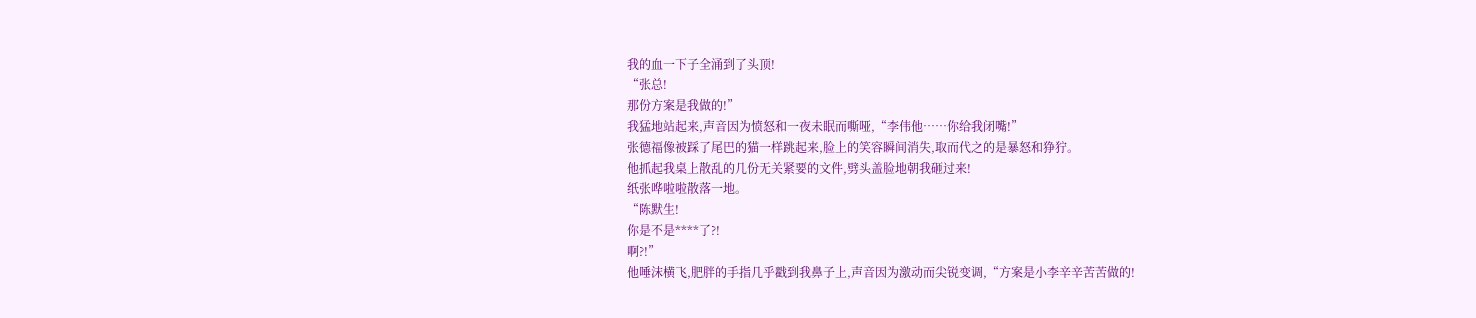我的血一下子全涌到了头顶!
“张总!
那份方案是我做的!”
我猛地站起来,声音因为愤怒和一夜未眠而嘶哑,“李伟他……你给我闭嘴!”
张德福像被踩了尾巴的猫一样跳起来,脸上的笑容瞬间消失,取而代之的是暴怒和狰狞。
他抓起我桌上散乱的几份无关紧要的文件,劈头盖脸地朝我砸过来!
纸张哗啦啦散落一地。
“陈默生!
你是不是****了?!
啊?!”
他唾沫横飞,肥胖的手指几乎戳到我鼻子上,声音因为激动而尖锐变调,“方案是小李辛辛苦苦做的!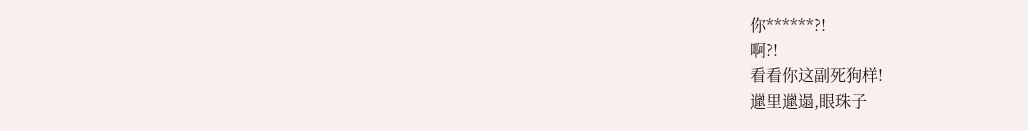你******?!
啊?!
看看你这副死狗样!
邋里邋遢,眼珠子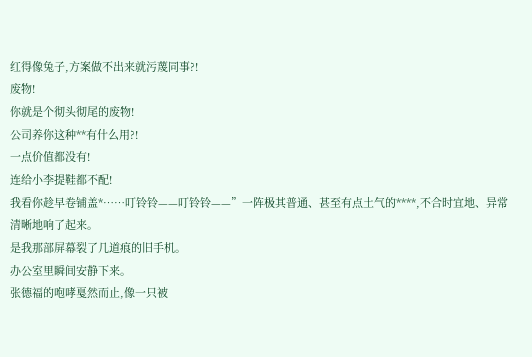红得像兔子,方案做不出来就污蔑同事?!
废物!
你就是个彻头彻尾的废物!
公司养你这种**有什么用?!
一点价值都没有!
连给小李提鞋都不配!
我看你趁早卷铺盖*……叮铃铃——叮铃铃——”一阵极其普通、甚至有点土气的****,不合时宜地、异常清晰地响了起来。
是我那部屏幕裂了几道痕的旧手机。
办公室里瞬间安静下来。
张德福的咆哮戛然而止,像一只被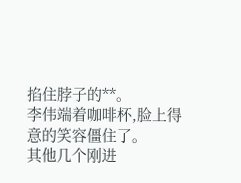掐住脖子的**。
李伟端着咖啡杯,脸上得意的笑容僵住了。
其他几个刚进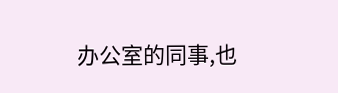办公室的同事,也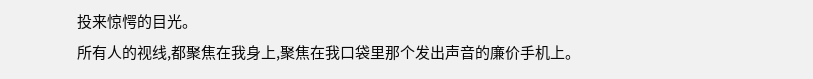投来惊愕的目光。
所有人的视线,都聚焦在我身上,聚焦在我口袋里那个发出声音的廉价手机上。